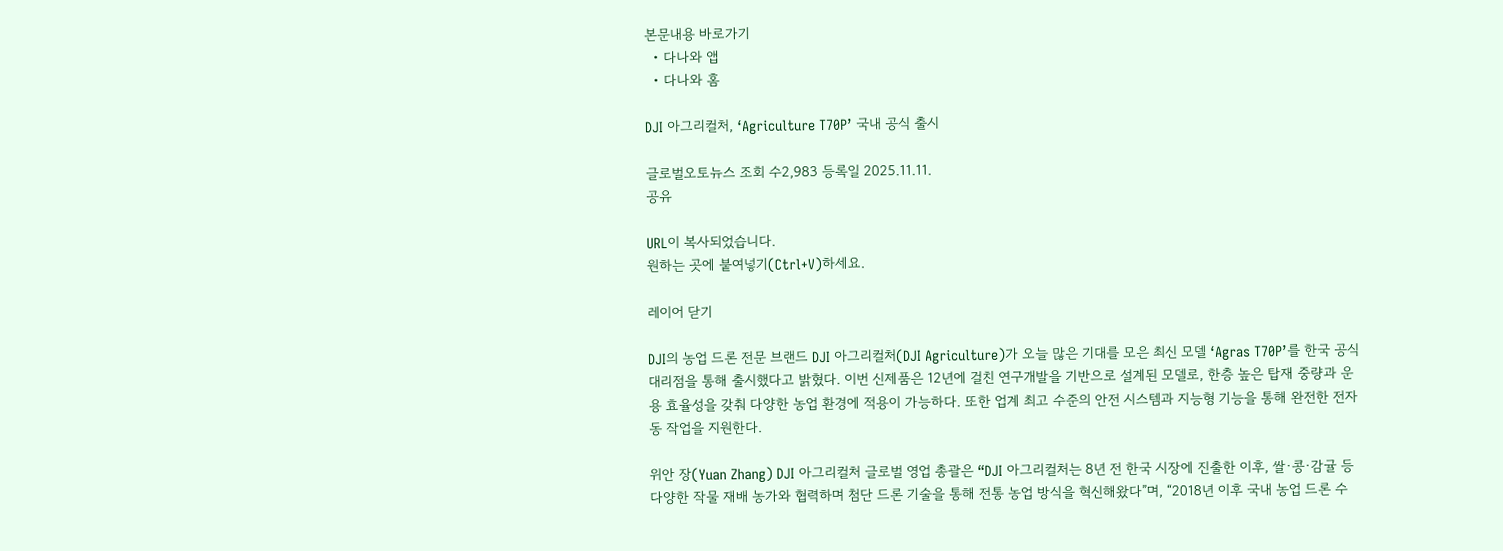본문내용 바로가기
  • 다나와 앱
  • 다나와 홈

DJI 아그리컬처, ‘Agriculture T70P’ 국내 공식 출시

글로벌오토뉴스 조회 수2,983 등록일 2025.11.11.
공유

URL이 복사되었습니다.
원하는 곳에 붙여넣기(Ctrl+V)하세요.

레이어 닫기

DJI의 농업 드론 전문 브랜드 DJI 아그리컬처(DJI Agriculture)가 오늘 많은 기대를 모은 최신 모델 ‘Agras T70P’를 한국 공식 대리점을 통해 출시했다고 밝혔다. 이번 신제품은 12년에 걸친 연구개발을 기반으로 설계된 모델로, 한층 높은 탑재 중량과 운용 효율성을 갖춰 다양한 농업 환경에 적용이 가능하다. 또한 업계 최고 수준의 안전 시스템과 지능형 기능을 통해 완전한 전자동 작업을 지원한다.

위안 장(Yuan Zhang) DJI 아그리컬처 글로벌 영업 총괄은 “DJI 아그리컬처는 8년 전 한국 시장에 진출한 이후, 쌀·콩·감귤 등 다양한 작물 재배 농가와 협력하며 첨단 드론 기술을 통해 전통 농업 방식을 혁신해왔다”며, “2018년 이후 국내 농업 드론 수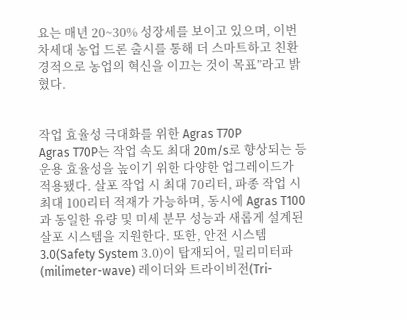요는 매년 20~30% 성장세를 보이고 있으며, 이번 차세대 농업 드론 출시를 통해 더 스마트하고 친환경적으로 농업의 혁신을 이끄는 것이 목표”라고 밝혔다.


작업 효율성 극대화를 위한 Agras T70P
Agras T70P는 작업 속도 최대 20m/s로 향상되는 등 운용 효율성을 높이기 위한 다양한 업그레이드가 적용됐다. 살포 작업 시 최대 70리터, 파종 작업 시 최대 100리터 적재가 가능하며, 동시에 Agras T100과 동일한 유량 및 미세 분무 성능과 새롭게 설계된 살포 시스템을 지원한다. 또한, 안전 시스템 3.0(Safety System 3.0)이 탑재되어, 밀리미터파(milimeter-wave) 레이더와 트라이비전(Tri-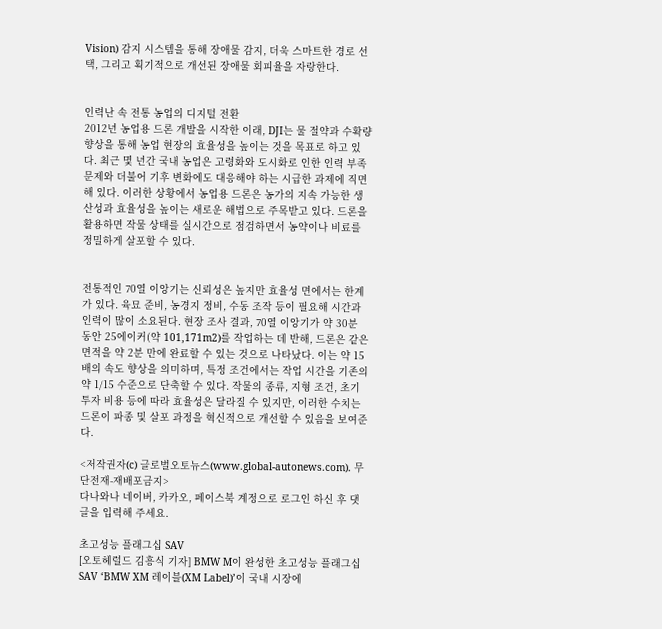Vision) 감지 시스템을 통해 장애물 감지, 더욱 스마트한 경로 선택, 그리고 획기적으로 개선된 장애물 회피율을 자랑한다.


인력난 속 전통 농업의 디지털 전환
2012년 농업용 드론 개발을 시작한 이래, DJI는 물 절약과 수확량 향상을 통해 농업 현장의 효율성을 높이는 것을 목표로 하고 있다. 최근 몇 년간 국내 농업은 고령화와 도시화로 인한 인력 부족 문제와 더불어 기후 변화에도 대응해야 하는 시급한 과제에 직면해 있다. 이러한 상황에서 농업용 드론은 농가의 지속 가능한 생산성과 효율성을 높이는 새로운 해법으로 주목받고 있다. 드론을 활용하면 작물 상태를 실시간으로 점검하면서 농약이나 비료를 정밀하게 살포할 수 있다.


전통적인 70열 이앙기는 신뢰성은 높지만 효율성 면에서는 한계가 있다. 육묘 준비, 농경지 정비, 수동 조작 등이 필요해 시간과 인력이 많이 소요된다. 현장 조사 결과, 70열 이앙기가 약 30분 동안 25에이커(약 101,171m2)를 작업하는 데 반해, 드론은 같은 면적을 약 2분 만에 완료할 수 있는 것으로 나타났다. 이는 약 15배의 속도 향상을 의미하며, 특정 조건에서는 작업 시간을 기존의 약 1/15 수준으로 단축할 수 있다. 작물의 종류, 지형 조건, 초기 투자 비용 등에 따라 효율성은 달라질 수 있지만, 이러한 수치는 드론이 파종 및 살포 과정을 혁신적으로 개선할 수 있음을 보여준다.

<저작권자(c) 글로벌오토뉴스(www.global-autonews.com). 무단전재-재배포금지>
다나와나 네이버, 카카오, 페이스북 계정으로 로그인 하신 후 댓글을 입력해 주세요.

초고성능 플래그십 SAV
[오토헤럴드 김흥식 기자] BMW M이 완성한 초고성능 플래그십 SAV ‘BMW XM 레이블(XM Label)’이 국내 시장에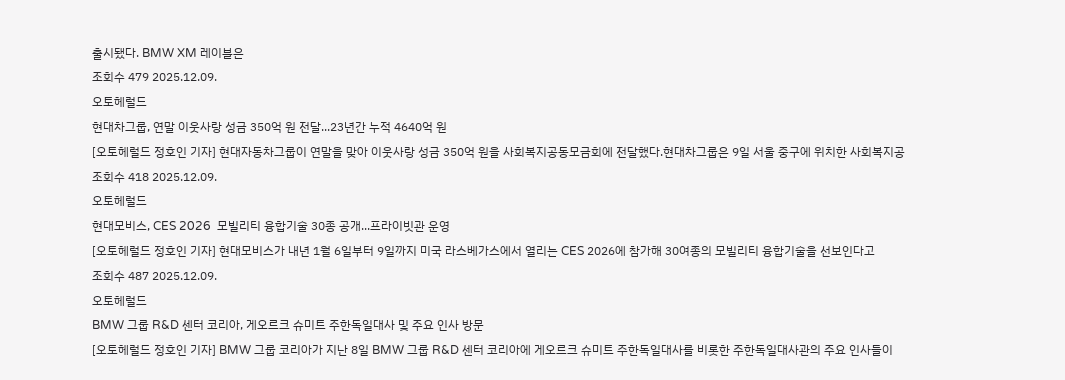출시됐다. BMW XM 레이블은
조회수 479 2025.12.09.
오토헤럴드
현대차그룹, 연말 이웃사랑 성금 350억 원 전달...23년간 누적 4640억 원
[오토헤럴드 정호인 기자] 현대자동차그룹이 연말을 맞아 이웃사랑 성금 350억 원을 사회복지공동모금회에 전달했다.현대차그룹은 9일 서울 중구에 위치한 사회복지공
조회수 418 2025.12.09.
오토헤럴드
현대모비스, CES 2026  모빌리티 융합기술 30종 공개...프라이빗관 운영
[오토헤럴드 정호인 기자] 현대모비스가 내년 1월 6일부터 9일까지 미국 라스베가스에서 열리는 CES 2026에 참가해 30여종의 모빌리티 융합기술을 선보인다고
조회수 487 2025.12.09.
오토헤럴드
BMW 그룹 R&D 센터 코리아, 게오르크 슈미트 주한독일대사 및 주요 인사 방문
[오토헤럴드 정호인 기자] BMW 그룹 코리아가 지난 8일 BMW 그룹 R&D 센터 코리아에 게오르크 슈미트 주한독일대사를 비롯한 주한독일대사관의 주요 인사들이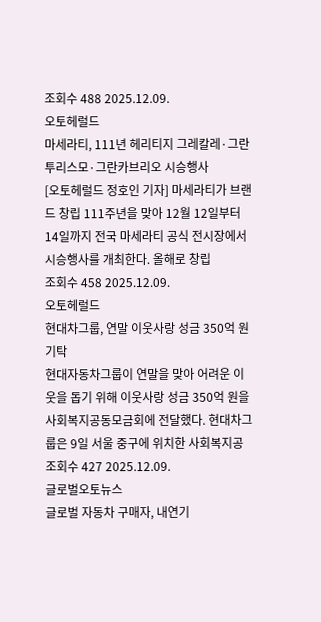조회수 488 2025.12.09.
오토헤럴드
마세라티, 111년 헤리티지 그레칼레·그란투리스모·그란카브리오 시승행사
[오토헤럴드 정호인 기자] 마세라티가 브랜드 창립 111주년을 맞아 12월 12일부터 14일까지 전국 마세라티 공식 전시장에서 시승행사를 개최한다. 올해로 창립
조회수 458 2025.12.09.
오토헤럴드
현대차그룹, 연말 이웃사랑 성금 350억 원 기탁
현대자동차그룹이 연말을 맞아 어려운 이웃을 돕기 위해 이웃사랑 성금 350억 원을 사회복지공동모금회에 전달했다. 현대차그룹은 9일 서울 중구에 위치한 사회복지공
조회수 427 2025.12.09.
글로벌오토뉴스
글로벌 자동차 구매자, 내연기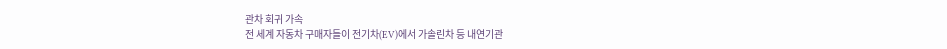관차 회귀 가속
전 세계 자동차 구매자들이 전기차(EV)에서 가솔린차 등 내연기관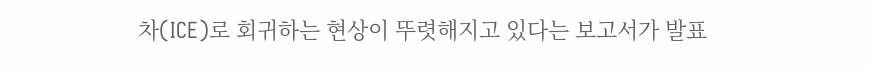차(ICE)로 회귀하는 현상이 뚜렷해지고 있다는 보고서가 발표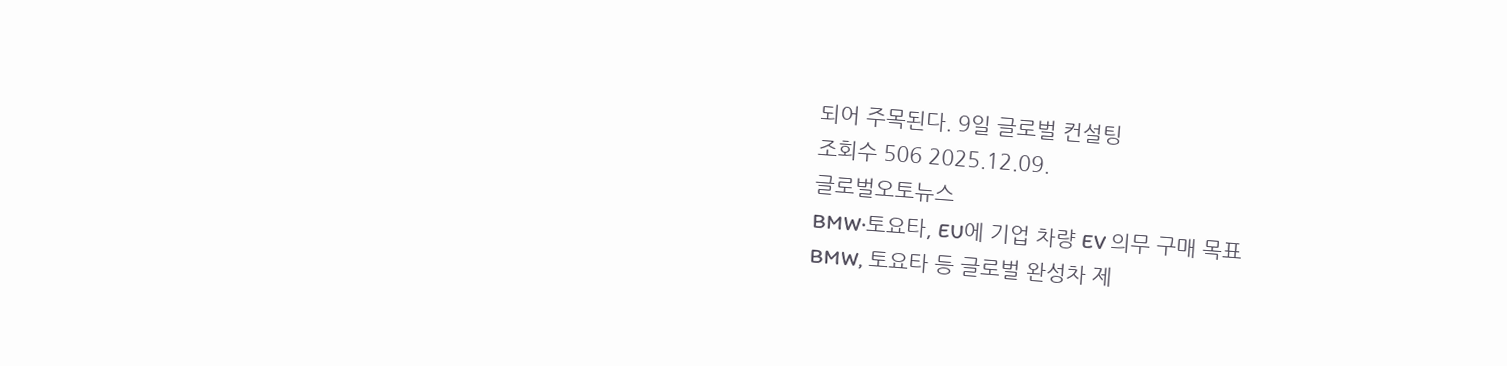되어 주목된다. 9일 글로벌 컨설팅
조회수 506 2025.12.09.
글로벌오토뉴스
BMW·토요타, EU에 기업 차량 EV 의무 구매 목표
BMW, 토요타 등 글로벌 완성차 제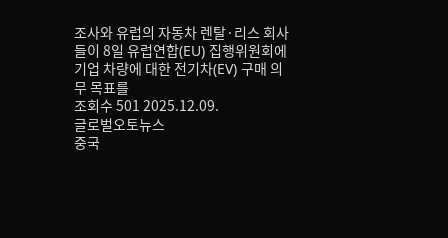조사와 유럽의 자동차 렌탈·리스 회사들이 8일 유럽연합(EU) 집행위원회에 기업 차량에 대한 전기차(EV) 구매 의무 목표를
조회수 501 2025.12.09.
글로벌오토뉴스
중국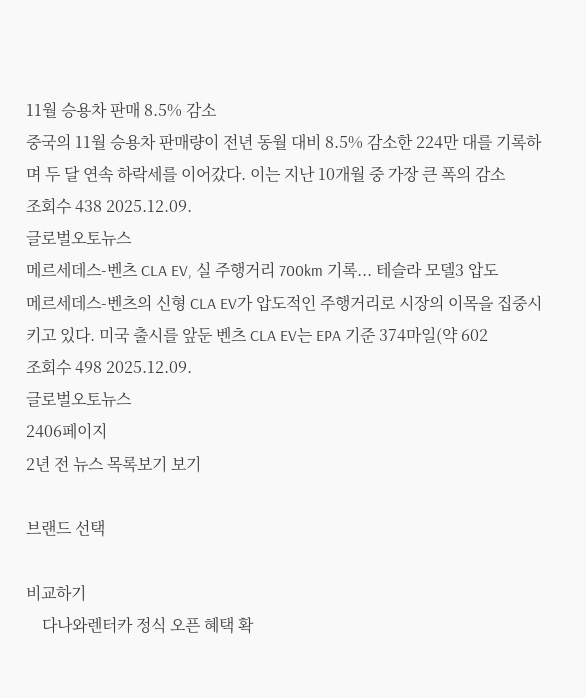11월 승용차 판매 8.5% 감소
중국의 11월 승용차 판매량이 전년 동월 대비 8.5% 감소한 224만 대를 기록하며 두 달 연속 하락세를 이어갔다. 이는 지난 10개월 중 가장 큰 폭의 감소
조회수 438 2025.12.09.
글로벌오토뉴스
메르세데스-벤츠 CLA EV, 실 주행거리 700km 기록... 테슬라 모델3 압도
메르세데스-벤츠의 신형 CLA EV가 압도적인 주행거리로 시장의 이목을 집중시키고 있다. 미국 출시를 앞둔 벤츠 CLA EV는 EPA 기준 374마일(약 602
조회수 498 2025.12.09.
글로벌오토뉴스
2406페이지
2년 전 뉴스 목록보기 보기

브랜드 선택

비교하기
    다나와렌터카 정식 오픈 혜택 확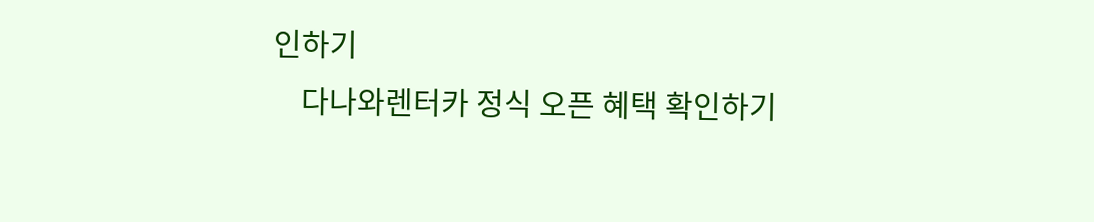인하기
    다나와렌터카 정식 오픈 혜택 확인하기